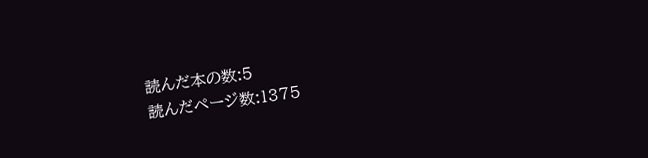読んだ本の数:5
読んだページ数:1375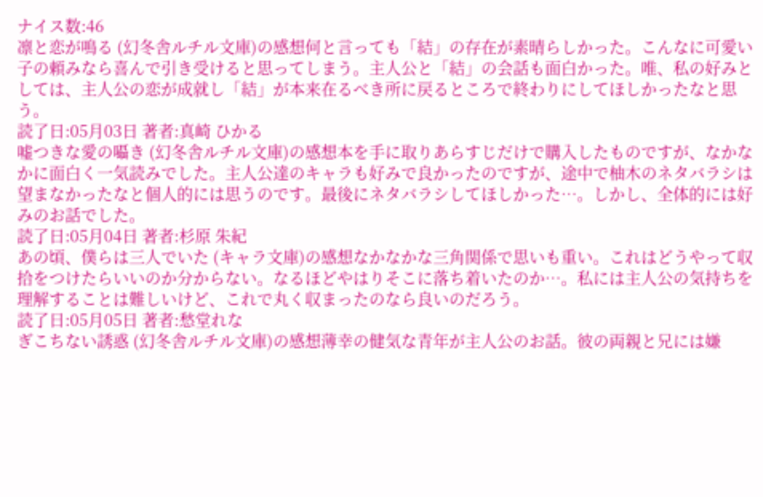ナイス数:46
凛と恋が鳴る (幻冬舎ルチル文庫)の感想何と言っても「結」の存在が素晴らしかった。こんなに可愛い子の頼みなら喜んで引き受けると思ってしまう。主人公と「結」の会話も面白かった。唯、私の好みとしては、主人公の恋が成就し「結」が本来在るべき所に戻るところで終わりにしてほしかったなと思う。
読了日:05月03日 著者:真崎 ひかる
嘘つきな愛の囁き (幻冬舎ルチル文庫)の感想本を手に取りあらすじだけで購入したものですが、なかなかに面白く一気読みでした。主人公達のキャラも好みで良かったのですが、途中で柚木のネタバラシは望まなかったなと個人的には思うのです。最後にネタバラシしてほしかった…。しかし、全体的には好みのお話でした。
読了日:05月04日 著者:杉原 朱紀
あの頃、僕らは三人でいた (キャラ文庫)の感想なかなかな三角関係で思いも重い。これはどうやって収拾をつけたらいいのか分からない。なるほどやはりそこに落ち着いたのか…。私には主人公の気持ちを理解することは難しいけど、これで丸く収まったのなら良いのだろう。
読了日:05月05日 著者:愁堂れな
ぎこちない誘惑 (幻冬舎ルチル文庫)の感想薄幸の健気な青年が主人公のお話。彼の両親と兄には嫌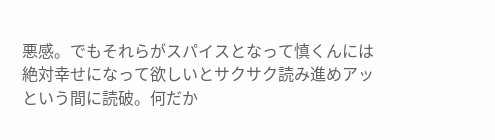悪感。でもそれらがスパイスとなって慎くんには絶対幸せになって欲しいとサクサク読み進めアッという間に読破。何だか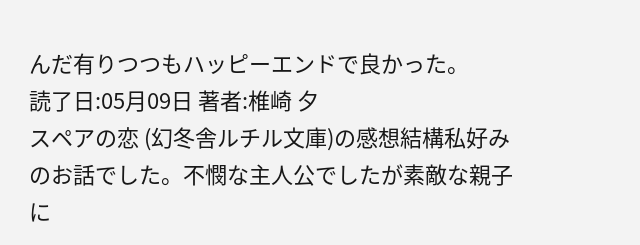んだ有りつつもハッピーエンドで良かった。
読了日:05月09日 著者:椎崎 夕
スペアの恋 (幻冬舎ルチル文庫)の感想結構私好みのお話でした。不憫な主人公でしたが素敵な親子に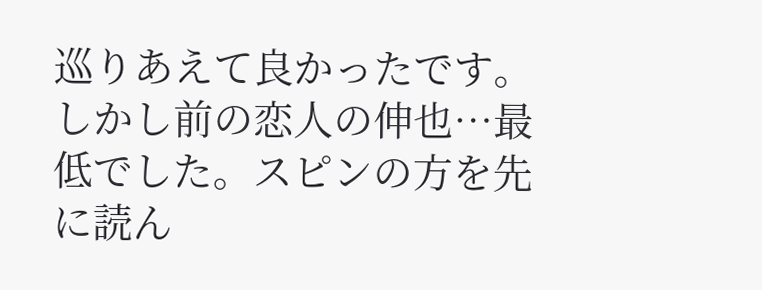巡りあえて良かったです。しかし前の恋人の伸也…最低でした。スピンの方を先に読ん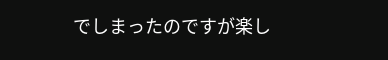でしまったのですが楽し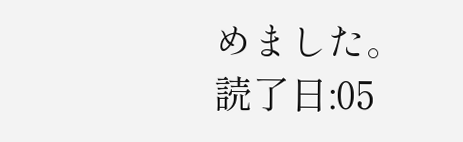めました。
読了日:05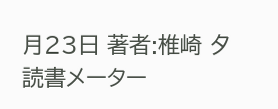月23日 著者:椎崎 夕
読書メーター